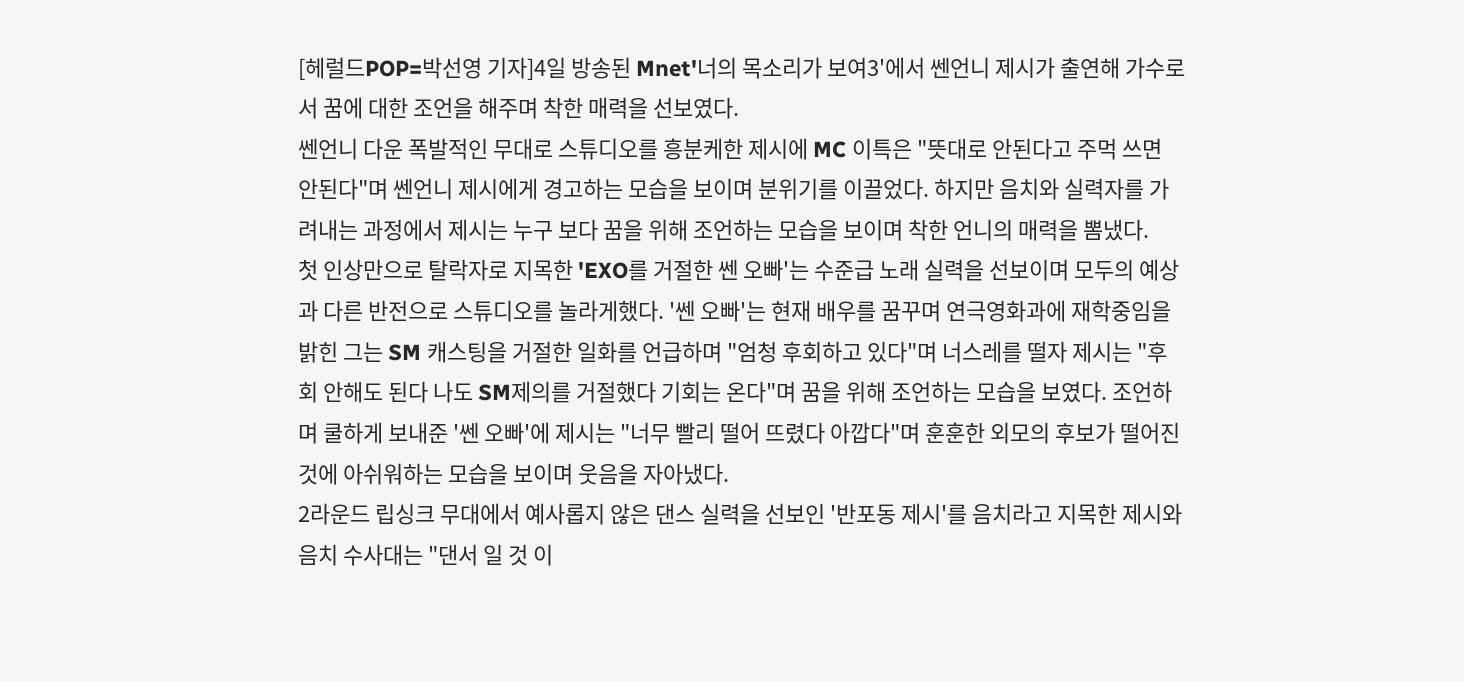[헤럴드POP=박선영 기자]4일 방송된 Mnet'너의 목소리가 보여3'에서 쎈언니 제시가 출연해 가수로서 꿈에 대한 조언을 해주며 착한 매력을 선보였다.
쎈언니 다운 폭발적인 무대로 스튜디오를 흥분케한 제시에 MC 이특은 "뜻대로 안된다고 주먹 쓰면 안된다"며 쎈언니 제시에게 경고하는 모습을 보이며 분위기를 이끌었다. 하지만 음치와 실력자를 가려내는 과정에서 제시는 누구 보다 꿈을 위해 조언하는 모습을 보이며 착한 언니의 매력을 뽐냈다.
첫 인상만으로 탈락자로 지목한 'EXO를 거절한 쎈 오빠'는 수준급 노래 실력을 선보이며 모두의 예상과 다른 반전으로 스튜디오를 놀라게했다. '쎈 오빠'는 현재 배우를 꿈꾸며 연극영화과에 재학중임을 밝힌 그는 SM 캐스팅을 거절한 일화를 언급하며 "엄청 후회하고 있다"며 너스레를 떨자 제시는 "후회 안해도 된다 나도 SM제의를 거절했다 기회는 온다"며 꿈을 위해 조언하는 모습을 보였다. 조언하며 쿨하게 보내준 '쎈 오빠'에 제시는 "너무 빨리 떨어 뜨렸다 아깝다"며 훈훈한 외모의 후보가 떨어진 것에 아쉬워하는 모습을 보이며 웃음을 자아냈다.
2라운드 립싱크 무대에서 예사롭지 않은 댄스 실력을 선보인 '반포동 제시'를 음치라고 지목한 제시와 음치 수사대는 "댄서 일 것 이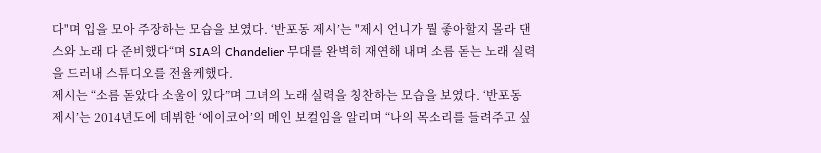다"며 입을 모아 주장하는 모습을 보였다. ‘반포동 제시’는 "제시 언니가 뭘 좋아할지 몰라 댄스와 노래 다 준비했다“며 SIA의 Chandelier 무대를 완벽히 재연해 내며 소름 돋는 노래 실력을 드러내 스튜디오를 전율케했다.
제시는 “소름 돋았다 소울이 있다”며 그녀의 노래 실력을 칭찬하는 모습을 보였다. ‘반포동 제시’는 2014년도에 데뷔한 ‘에이코어’의 메인 보컬임을 알리며 “나의 목소리를 들려주고 싶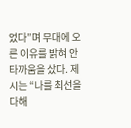었다”며 무대에 오른 이유를 밝혀 안타까움을 샀다. 제시는 “나를 최선을 다해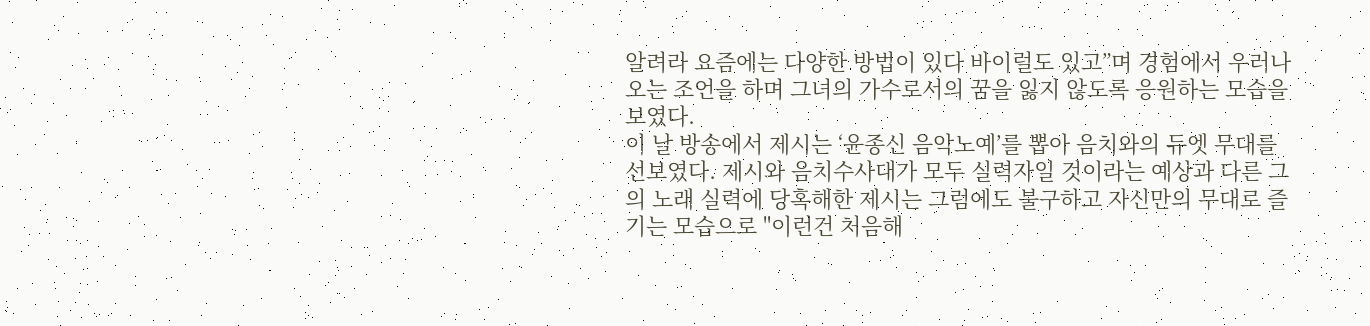알려라 요즘에는 다양한 방법이 있다 바이럴도 있고”며 경험에서 우러나오는 조언을 하며 그녀의 가수로서의 꿈을 잃지 않도록 응원하는 모습을 보였다.
이 날 방송에서 제시는 ‘윤종신 음악노예’를 뽑아 음치와의 듀엣 무대를 선보였다. 제시와 음치수사대가 모두 실력자일 것이라는 예상과 다른 그의 노래 실력에 당혹해한 제시는 그럼에도 불구하고 자신만의 무대로 즐기는 모습으로 "이런건 처음해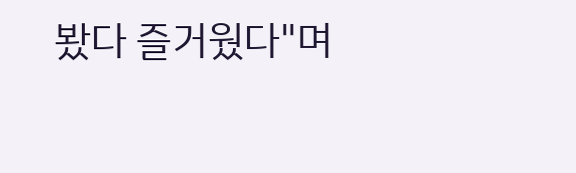봤다 즐거웠다"며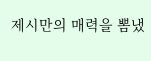제시만의 매력을 뽐냈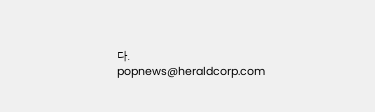다.
popnews@heraldcorp.com